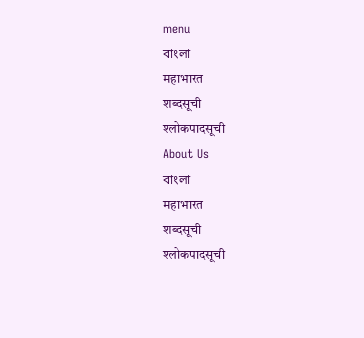menu
বাংলা
महाभारत
शब्दसूची
श्लोकपादसूची
About Us
বাংলা
महाभारत
शब्दसूची
श्लोकपादसूची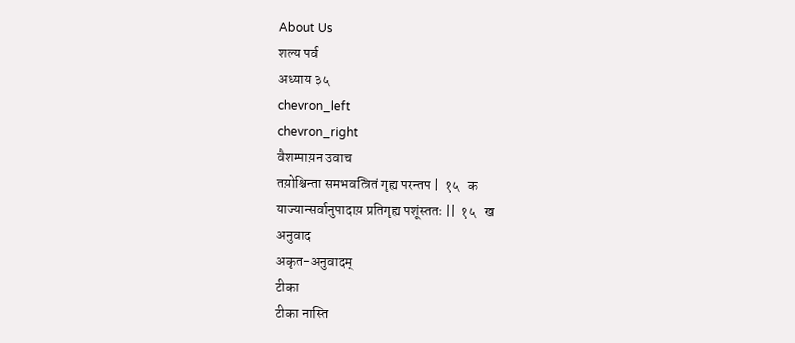About Us
शल्य पर्व
अध्याय ३५
chevron_left
chevron_right
वैशम्पाय़न उवाच
तय़ोश्चिन्ता समभवत्त्रितं गृह्य परन्तप |  १५   क
याज्यान्सर्वानुपादाय़ प्रतिगृह्य पशूंस्ततः ||  १५   ख
अनुवाद
अकृत-अनुवादम्
टीका
टीका नास्ति